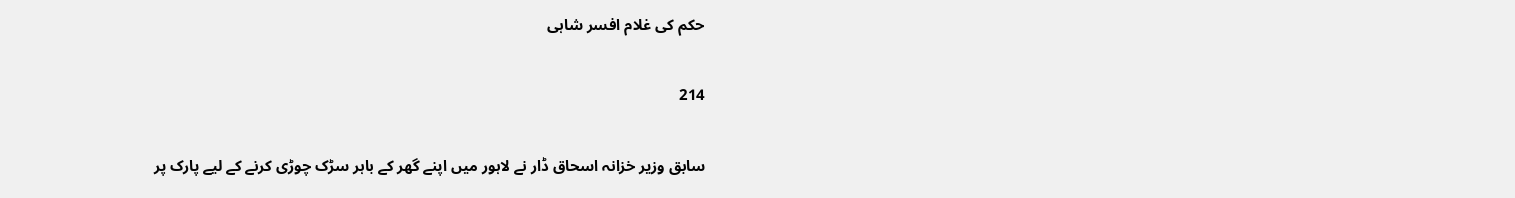حکم کی غلام افسر شاہی

214

سابق وزیر خزانہ اسحاق ڈار نے لاہور میں اپنے گھر کے باہر سڑک چوڑی کرنے کے لیے پارک پر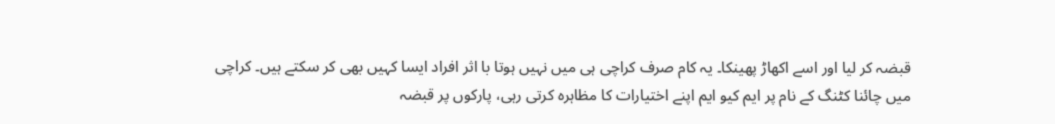قبضہ کر لیا اور اسے اکھاڑ پھینکا۔ یہ کام صرف کراچی ہی میں نہیں ہوتا با اثر افراد ایسا کہیں بھی کر سکتے ہیں۔ کراچی میں چائنا کٹنگ کے نام پر ایم کیو ایم اپنے اختیارات کا مظاہرہ کرتی رہی، پارکوں پر قبضہ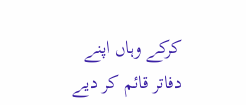کرکے وہاں اپنے دفاتر قائم کر دیے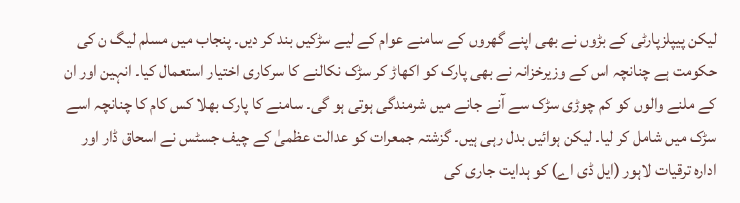لیکن پیپلزپارٹی کے بڑوں نے بھی اپنے گھروں کے سامنے عوام کے لیے سڑکیں بند کر دیں۔ پنجاب میں مسلم لیگ ن کی حکومت ہے چنانچہ اس کے وزیرخزانہ نے بھی پارک کو اکھاڑ کر سڑک نکالنے کا سرکاری اختیار استعمال کیا۔ انہین اور ان کے ملنے والوں کو کم چوڑی سڑک سے آنے جانے میں شرمندگی ہوتی ہو گی۔ سامنے کا پارک بھلا کس کام کا چنانچہ اسے سڑک میں شامل کر لیا۔ لیکن ہوائیں بدل رہی ہیں۔ گزشتہ جمعرات کو عدالت عظمیٰ کے چیف جسٹس نے اسحاق ڈار اور ادارہ ترقیات لاہور (ایل ڈی اے) کو ہدایت جاری کی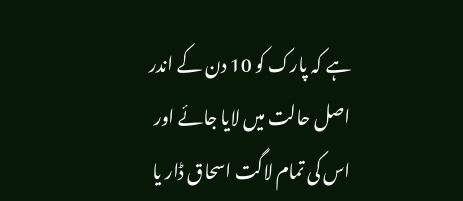ہے کہ پارک کو 10 دن کے اندر اصل حالت میں لایا جائے اور اس کی تمام لاگت اسحاق ڈار یا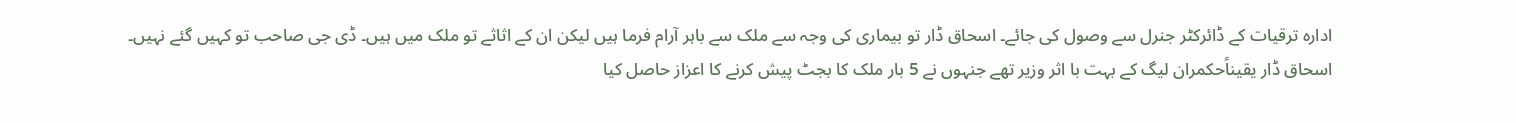ادارہ ترقیات کے ڈائرکٹر جنرل سے وصول کی جائے۔ اسحاق ڈار تو بیماری کی وجہ سے ملک سے باہر آرام فرما ہیں لیکن ان کے اثاثے تو ملک میں ہیں۔ ڈی جی صاحب تو کہیں گئے نہیں۔ اسحاق ڈار یقیناًحکمران لیگ کے بہت با اثر وزیر تھے جنہوں نے 5 بار ملک کا بجٹ پیش کرنے کا اعزاز حاصل کیا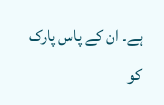ہے۔ ان کے پاس پارک کو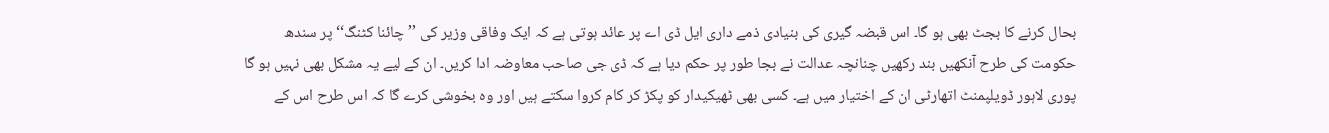بحال کرنے کا بجٹ بھی ہو گا۔ اس قبضہ گیری کی بنیادی ذمے داری ایل ڈی اے پر عائد ہوتی ہے کہ ایک وفاقی وزیر کی ’’چائنا کٹنگ‘‘ پر سندھ حکومت کی طرح آنکھیں بند رکھیں چنانچہ عدالت نے بجا طور پر حکم دیا ہے کہ ڈی جی صاحب معاوضہ ادا کریں۔ ان کے لیے یہ مشکل بھی نہیں ہو گا پوری لاہور ڈویلپمنٹ اتھارٹی ان کے اختیار میں ہے۔ کسی بھی ٹھیکیدار کو پکڑ کر کام کروا سکتے ہیں اور وہ بخوشی کرے گا کہ اس طرح اس کے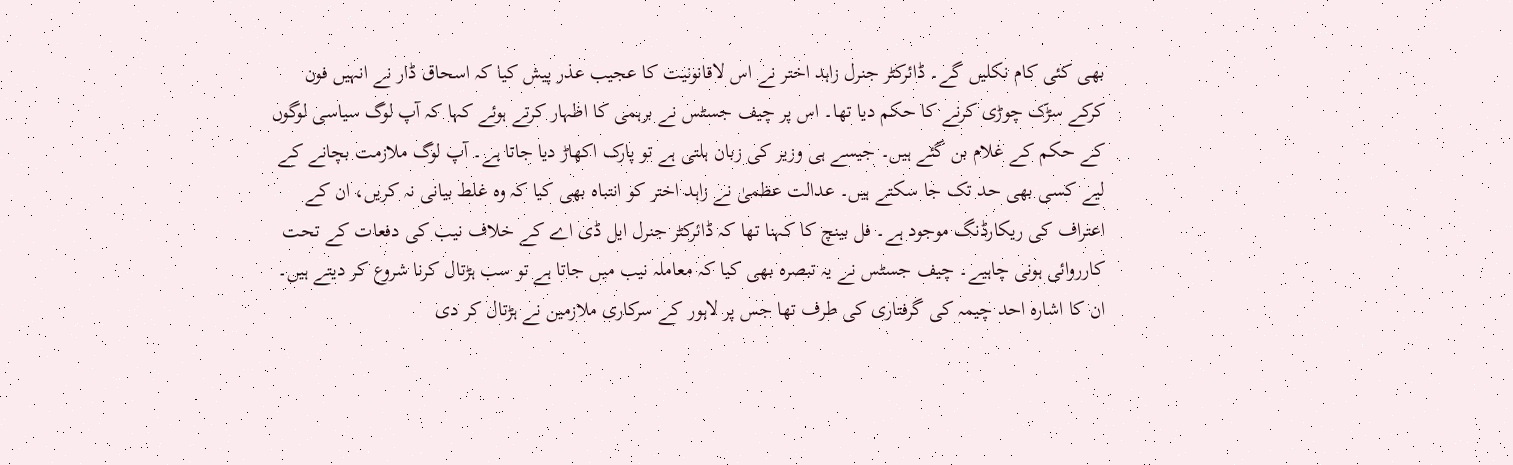بھی کئی کام نکلیں گے۔ ڈائرکٹر جنرل زاہد اختر نے اس لاقانونیت کا عجیب عذر پیش کیا کہ اسحاق ڈار نے انہیں فون کرکے سڑک چوڑی کرنے کا حکم دیا تھا۔ اس پر چیف جسٹس نے برہمی کا اظہار کرتے ہوئے کہا کہ آپ لوگ سیاسی لوگوں کے حکم کے غلام بن گئے ہیں۔ جیسے ہی وزیر کی زبان ہلتی ہے تو پارک اکھاڑ دیا جاتا ہے۔ آپ لوگ ملازمت بچانے کے لیے کسی بھی حد تک جا سکتے ہیں۔ عدالت عظمیٰ نے زاہد اختر کو انتباہ بھی کیا کہ وہ غلط بیانی نہ کریں، ان کے اعتراف کی ریکارڈنگ موجود ہے۔ فل بینچ کا کہنا تھا کہ ڈائرکٹر جنرل ایل ڈی اے کے خلاف نیب کی دفعات کے تحت کارروائی ہونی چاہیے۔ چیف جسٹس نے یہ تبصرہ بھی کیا کہ معاملہ نیب میں جاتا ہے تو سب ہڑتال کرنا شروع کر دیتے ہیں۔ ان کا اشارہ احد چیمہ کی گرفتاری کی طرف تھا جس پر لاہور کے سرکاری ملازمین نے ہڑتال کر دی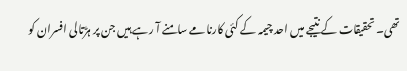تھی۔ تحقیقات کے نتیجے میں احد چیمہ کے کئی کارنامے سامنے آ رہے ہیں جن پر ہڑتالی افسران کو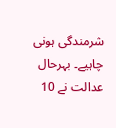شرمندگی ہونی چاہیے۔ بہرحال عدالت نے 10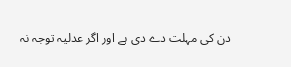دن کی مہلت دے دی ہے اور اگر عدلیہ توجہ نہ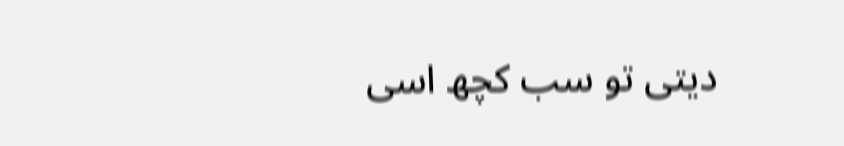دیتی تو سب کچھ اسی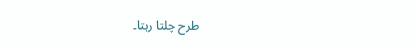طرح چلتا رہتا۔